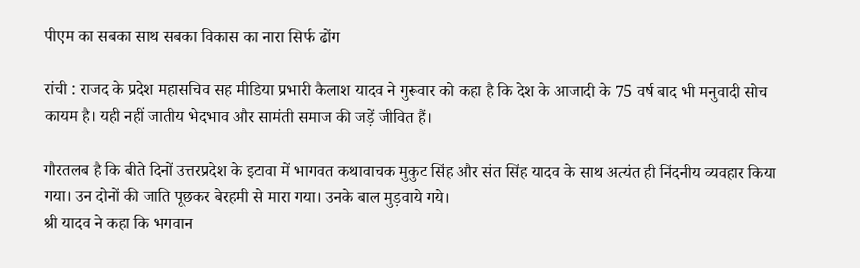पीएम का सबका साथ सबका विकास का नारा सिर्फ ढोंग

रांची : राजद के प्रदेश महासचिव सह मीडिया प्रभारी कैलाश यादव ने गुरूवार को कहा है कि देश के आजादी के 75 वर्ष बाद भी मनुवादी सोच कायम है। यही नहीं जातीय भेदभाव और सामंती समाज की जड़ें जीवित हैं।

गौरतलब है कि बीते दिनों उत्तरप्रदेश के इटावा में भागवत कथावाचक मुकुट सिंह और संत सिंह यादव के साथ अत्यंत ही निंदनीय व्यवहार किया गया। उन दोनों की जाति पूछकर बेरहमी से मारा गया। उनके बाल मुड़वाये गये।
श्री यादव ने कहा कि भगवान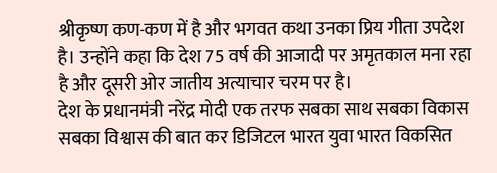श्रीकृष्ण कण-कण में है और भगवत कथा उनका प्रिय गीता उपदेश है। उन्होंने कहा कि देश 75 वर्ष की आजादी पर अमृतकाल मना रहा है और दूसरी ओर जातीय अत्याचार चरम पर है।
देश के प्रधानमंत्री नरेंद्र मोदी एक तरफ सबका साथ सबका विकास सबका विश्वास की बात कर डिजिटल भारत युवा भारत विकसित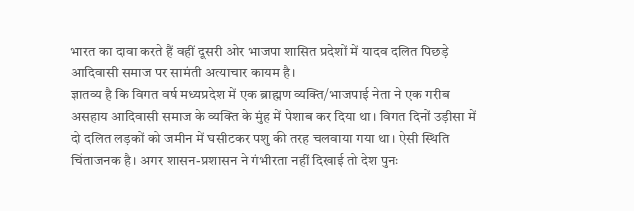भारत का दावा करते हैं वहीं दूसरी ओर भाजपा शासित प्रदेशों में यादव दलित पिछड़े आदिवासी समाज पर सामंती अत्याचार कायम है।
ज्ञातव्य है कि विगत वर्ष मध्यप्रदेश में एक ब्राह्मण व्यक्ति/भाजपाई नेता ने एक गरीब असहाय आदिवासी समाज के व्यक्ति के मुंह में पेशाब कर दिया था। विगत दिनों उड़ीसा में दो दलित लड़कों को जमीन में घसीटकर पशु की तरह चलवाया गया था। ऐसी स्थिति चिंताजनक है। अगर शासन-प्रशासन ने गंभीरता नहीं दिखाई तो देश पुनः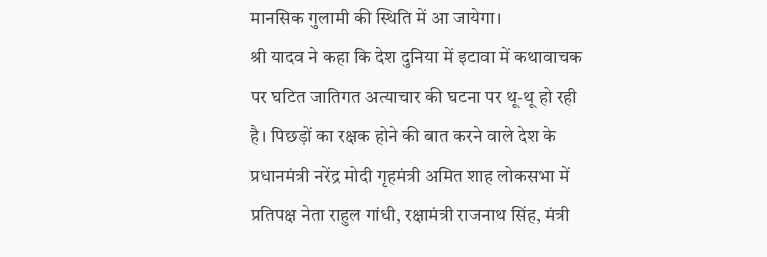मानसिक गुलामी की स्थिति में आ जायेगा।
श्री यादव ने कहा कि देश दुनिया में इटावा में कथावाचक पर घटित जातिगत अत्याचार की घटना पर थू-थू हो रही है। पिछड़ों का रक्षक होने की बात करने वाले देश के प्रधानमंत्री नरेंद्र मोदी गृहमंत्री अमित शाह लोकसभा में प्रतिपक्ष नेता राहुल गांधी, रक्षामंत्री राजनाथ सिंह, मंत्री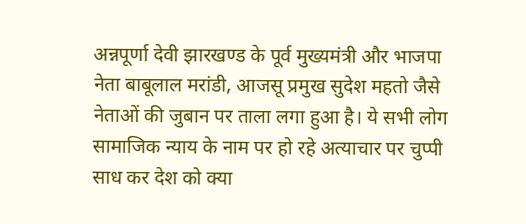अन्नपूर्णा देवी झारखण्ड के पूर्व मुख्यमंत्री और भाजपा नेता बाबूलाल मरांडी, आजसू प्रमुख सुदेश महतो जैसे नेताओं की जुबान पर ताला लगा हुआ है। ये सभी लोग सामाजिक न्याय के नाम पर हो रहे अत्याचार पर चुप्पी साध कर देश को क्या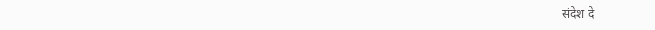संदेश दे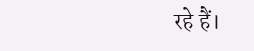रहे हैं।